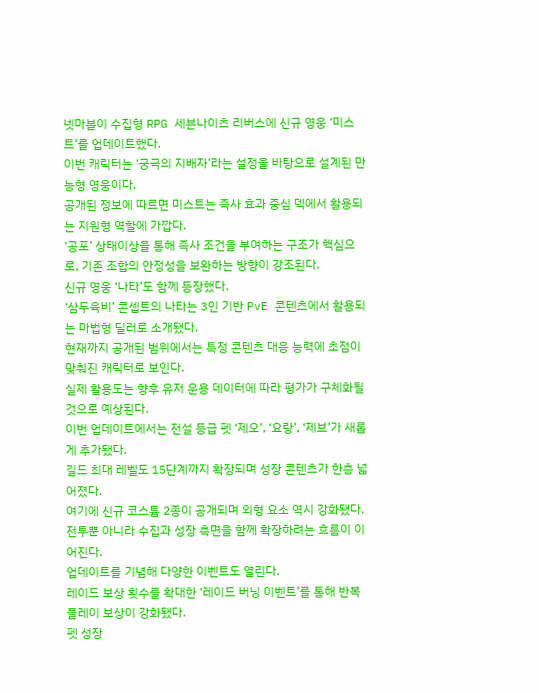넷마블이 수집형 RPG 세븐나이츠 리버스에 신규 영웅 ‘미스트’를 업데이트했다.
이번 캐릭터는 ‘궁극의 지배자’라는 설정을 바탕으로 설계된 만능형 영웅이다.
공개된 정보에 따르면 미스트는 즉사 효과 중심 덱에서 활용되는 지원형 역할에 가깝다.
‘공포’ 상태이상을 통해 즉사 조건을 부여하는 구조가 핵심으로, 기존 조합의 안정성을 보완하는 방향이 강조된다.
신규 영웅 ‘나타’도 함께 등장했다.
‘삼두육비’ 콘셉트의 나타는 3인 기반 PvE 콘텐츠에서 활용되는 마법형 딜러로 소개됐다.
현재까지 공개된 범위에서는 특정 콘텐츠 대응 능력에 초점이 맞춰진 캐릭터로 보인다.
실제 활용도는 향후 유저 운용 데이터에 따라 평가가 구체화될 것으로 예상된다.
이번 업데이트에서는 전설 등급 펫 ‘제오’, ‘요랑’, ‘제브’가 새롭게 추가됐다.
길드 최대 레벨도 15단계까지 확장되며 성장 콘텐츠가 한층 넓어졌다.
여기에 신규 코스튬 2종이 공개되며 외형 요소 역시 강화됐다.
전투뿐 아니라 수집과 성장 측면을 함께 확장하려는 흐름이 이어진다.
업데이트를 기념해 다양한 이벤트도 열린다.
레이드 보상 횟수를 확대한 ‘레이드 버닝 이벤트’를 통해 반복 플레이 보상이 강화됐다.
펫 성장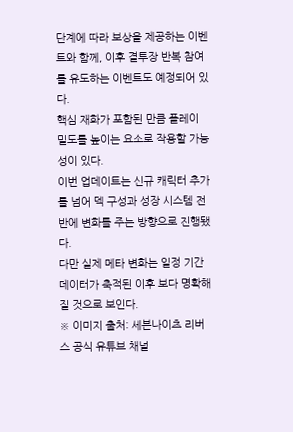단계에 따라 보상을 제공하는 이벤트와 함께, 이후 결투장 반복 참여를 유도하는 이벤트도 예정되어 있다.
핵심 재화가 포함된 만큼 플레이 밀도를 높이는 요소로 작용할 가능성이 있다.
이번 업데이트는 신규 캐릭터 추가를 넘어 덱 구성과 성장 시스템 전반에 변화를 주는 방향으로 진행됐다.
다만 실제 메타 변화는 일정 기간 데이터가 축적된 이후 보다 명확해질 것으로 보인다.
※ 이미지 출처: 세븐나이츠 리버스 공식 유튜브 채널